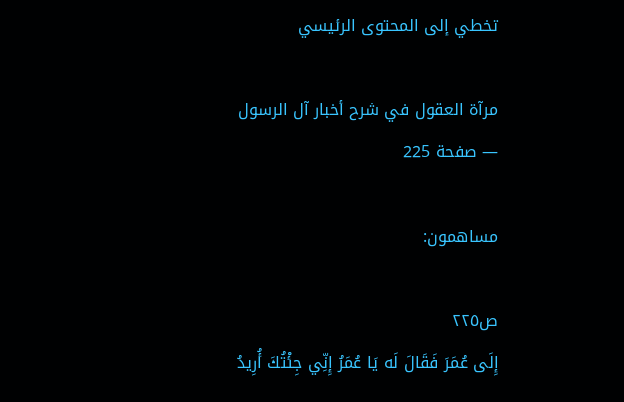تخطي إلى المحتوى الرئيسي

مرآة العقول في شرح أخبار آل الرسول — صفحة 225

مساهمون:

ص٢٢٥
إِلَى عُمَرَ فَقَالَ لَه يَا عُمَرُ إِنِّي جِئْتُكَ أُرِيدُ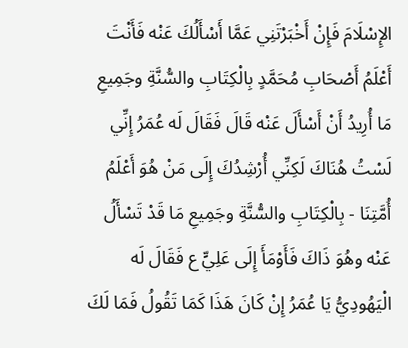الإِسْلَامَ فَإِنْ أَخْبَرْتَنِي عَمَّا أَسْأَلُكَ عَنْه فَأَنْتَ أَعْلَمُ أَصْحَابِ مُحَمَّدٍ بِالْكِتَابِ والسُّنَّةِ وجَمِيعِ مَا أُرِيدُ أَنْ أَسْأَلَ عَنْه قَالَ فَقَالَ لَه عُمَرُ إِنِّي لَسْتُ هُنَاكَ لَكِنِّي أُرْشِدُكَ إِلَى مَنْ هُوَ أَعْلَمُ أُمَّتِنَا - بِالْكِتَابِ والسُّنَّةِ وجَمِيعِ مَا قَدْ تَسْأَلُ عَنْه وهُوَ ذَاكَ فَأَوْمَأَ إِلَى عَلِيٍّ ع فَقَالَ لَه الْيَهُودِيُّ يَا عُمَرُ إِنْ كَانَ هَذَا كَمَا تَقُولُ فَمَا لَكَ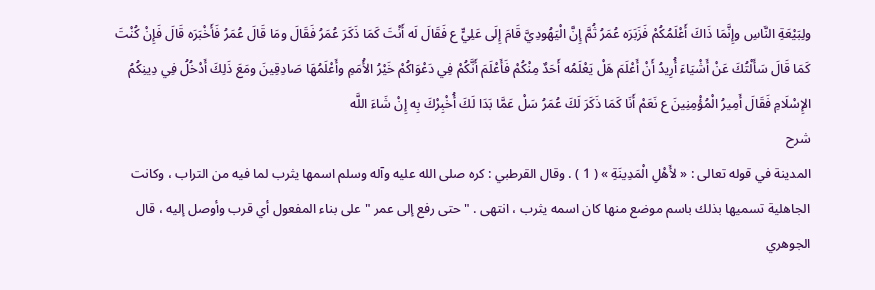ولِبَيْعَةِ النَّاسِ وإِنَّمَا ذَاكَ أَعْلَمُكُمْ فَزَبَرَه عُمَرُ ثُمَّ إِنَّ الْيَهُودِيَّ قَامَ إِلَى عَلِيٍّ ع فَقَالَ لَه أَنْتَ كَمَا ذَكَرَ عُمَرُ فَقَالَ ومَا قَالَ عُمَرُ فَأَخْبَرَه قَالَ فَإِنْ كُنْتَ كَمَا قَالَ سَأَلْتُكَ عَنْ أَشْيَاءَ أُرِيدُ أَنْ أَعْلَمَ هَلْ يَعْلَمُه أَحَدٌ مِنْكُمْ فَأَعْلَمَ أَنَّكُمْ فِي دَعْوَاكُمْ خَيْرُ الأُمَمِ وأَعْلَمُهَا صَادِقِينَ ومَعَ ذَلِكَ أَدْخُلُ فِي دِينِكُمُ الإِسْلَامِ فَقَالَ أَمِيرُ الْمُؤْمِنِينَ ع نَعَمْ أَنَا كَمَا ذَكَرَ لَكَ عُمَرُ سَلْ عَمَّا بَدَا لَكَ أُخْبِرْكَ بِه إِنْ شَاءَ اللَّه
شرح
المدينة في قوله تعالى : « لأَهْلِ الْمَدِينَةِ » ( 1 ) . وقال القرطبي : كره صلى الله عليه وآله وسلم اسمها يثرب لما فيه من التراب ، وكانت الجاهلية تسميها بذلك باسم موضع منها كان اسمه يثرب ، انتهى . " حتى رفع إلى عمر " على بناء المفعول أي قرب وأوصل إليه ، قال الجوهري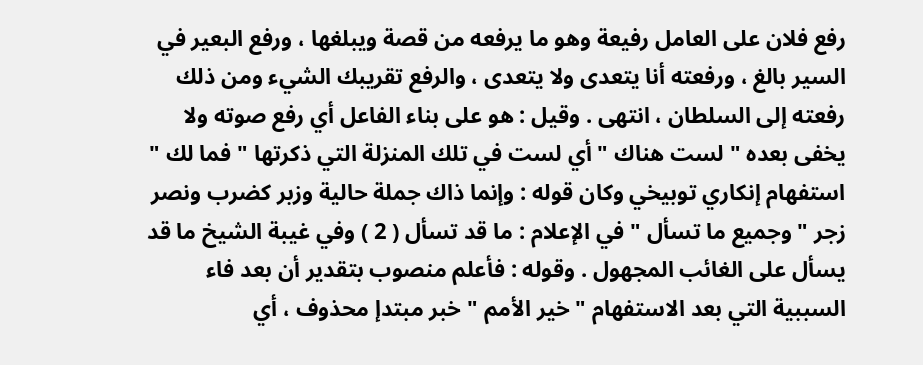رفع فلان على العامل رفيعة وهو ما يرفعه من قصة ويبلغها ، ورفع البعير في السير بالغ ، ورفعته أنا يتعدى ولا يتعدى ، والرفع تقريبك الشيء ومن ذلك رفعته إلى السلطان ، انتهى . وقيل : هو على بناء الفاعل أي رفع صوته ولا يخفى بعده " لست هناك " أي لست في تلك المنزلة التي ذكرتها " فما لك " استفهام إنكاري توبيخي وكان قوله : وإنما ذاك جملة حالية وزبر كضرب ونصر زجر " وجميع ما تسأل " في الإعلام : ما قد تسأل ( 2 ) وفي غيبة الشيخ ما قد يسأل على الغائب المجهول . وقوله : فأعلم منصوب بتقدير أن بعد فاء السببية التي بعد الاستفهام " خير الأمم " خبر مبتدإ محذوف ، أي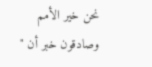نحن خير الأمم وصادقون خبر أن "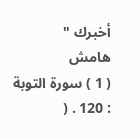أخبرك "
هامش
( 1 ) سورة التوبة : 120 . (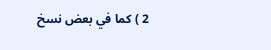2 ) كما في بعض نسخ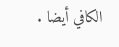الكافي أيضا .